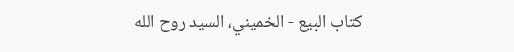كتاب البيع - الخميني، السيد روح الله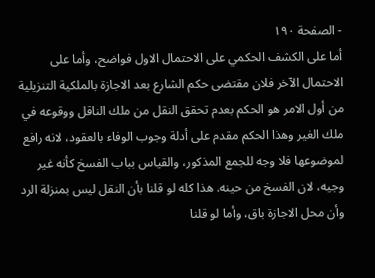- الصفحة ١٩٠
أما على الكشف الحكمي على الاحتمال الاول فواضح، وأما على الاحتمال الآخر فلان مقتضى حكم الشارع بعد الاجازة بالملكية التنزيلية من أول الامر هو الحكم بعدم تحقق النقل من ملك الناقل ووقوعه في ملك الغير وهذا الحكم مقدم على أدلة وجوب الوفاء بالعقود، لانه رافع لموضوعها فلا وجه للجمع المذكور، والقياس بباب الفسخ كأنه غير وجيه، لان الفسخ من حينه. هذا كله لو قلنا بأن النقل ليس بمنزلة الرد وأن محل الاجازة باق، وأما لو قلنا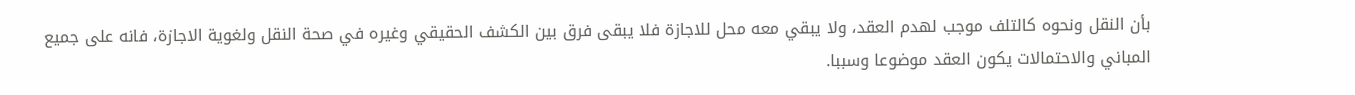بأن النقل ونحوه كالتلف موجب لهدم العقد، ولا يبقي معه محل للاجازة فلا يبقى فرق بين الكشف الحقيقي وغيره في صحة النقل ولغوية الاجازة، فانه على جميع المباني والاحتمالات يكون العقد موضوعا وسببا.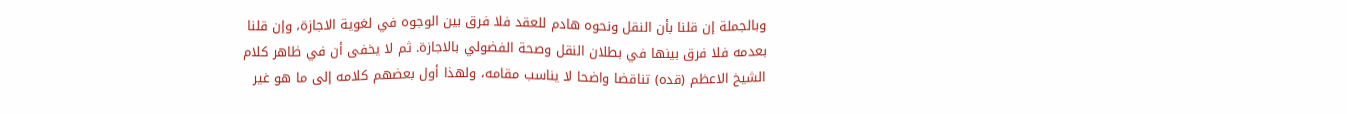وبالجملة إن قلنا بأن النقل ونحوه هادم للعقد فلا فرق بين الوجوه في لغوية الاجازة، وإن قلنا بعدمه فلا فرق بينها في بطلان النقل وصحة الفضولي بالاجازة. ثم لا يخفى أن في ظاهر كلام الشيخ الاعظم (قده) تناقضا واضحا لا يناسب مقامه، ولهذا أول بعضهم كلامه إلى ما هو غير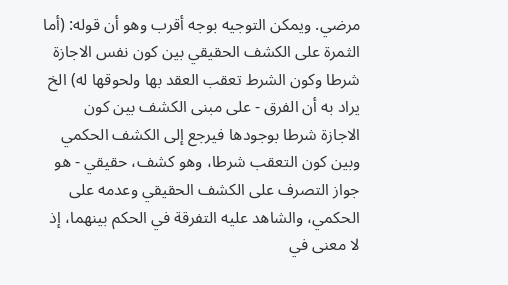مرضي. ويمكن التوجيه بوجه أقرب وهو أن قوله: (أما الثمرة على الكشف الحقيقي بين كون نفس الاجازة شرطا وكون الشرط تعقب العقد بها ولحوقها له) الخ يراد به أن الفرق - على مبنى الكشف بين كون الاجازة شرطا بوجودها فيرجع إلى الكشف الحكمي وبين كون التعقب شرطا، وهو كشف، حقيقي - هو جواز التصرف على الكشف الحقيقي وعدمه على الحكمي، والشاهد عليه التفرقة في الحكم بينهما، إذ لا معنى في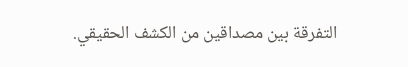التفرقة بين مصداقين من الكشف الحقيقي.